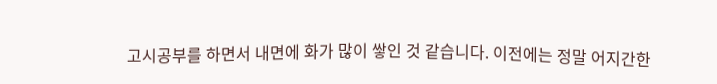고시공부를 하면서 내면에 화가 많이 쌓인 것 같습니다. 이전에는 정말 어지간한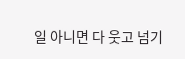일 아니면 다 웃고 넘기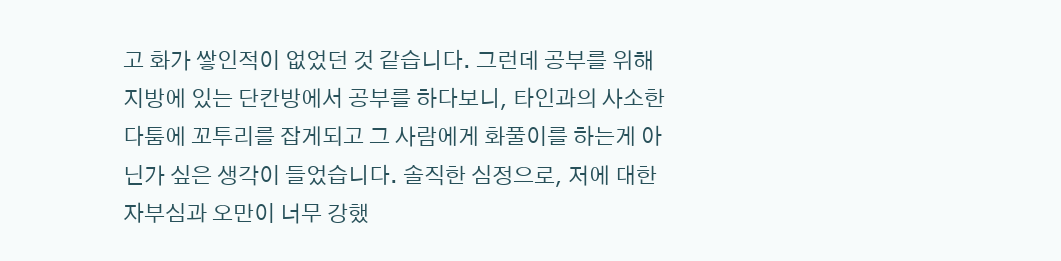고 화가 쌓인적이 없었던 것 같습니다. 그런데 공부를 위해 지방에 있는 단칸방에서 공부를 하다보니, 타인과의 사소한 다툼에 꼬투리를 잡게되고 그 사람에게 화풀이를 하는게 아닌가 싶은 생각이 들었습니다. 솔직한 심정으로, 저에 대한 자부심과 오만이 너무 강했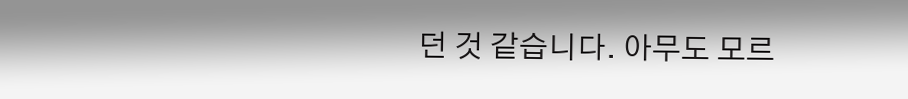던 것 같습니다. 아무도 모르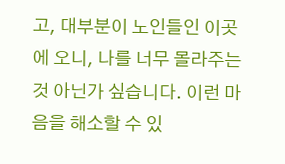고, 대부분이 노인들인 이곳에 오니, 나를 너무 몰라주는 것 아닌가 싶습니다. 이런 마음을 해소할 수 있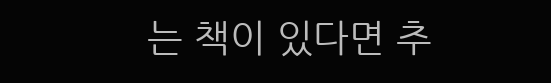는 책이 있다면 추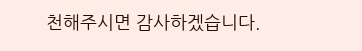천해주시면 감사하겠습니다.